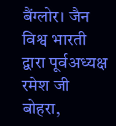बैंग्लोर। जैन विश्व भारती द्वारा पूर्वअध्यक्ष रमेश जी बोहरा,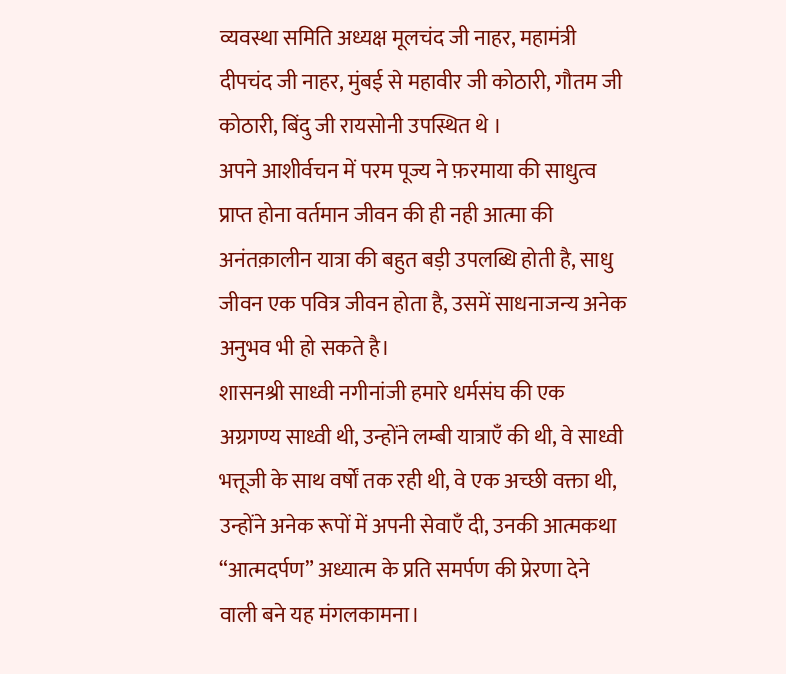व्यवस्था समिति अध्यक्ष मूलचंद जी नाहर, महामंत्री दीपचंद जी नाहर, मुंबई से महावीर जी कोठारी, गौतम जी कोठारी, बिंदु जी रायसोनी उपस्थित थे ।
अपने आशीर्वचन में परम पूज्य ने फ़रमाया की साधुत्व प्राप्त होना वर्तमान जीवन की ही नही आत्मा की अनंतक़ालीन यात्रा की बहुत बड़ी उपलब्धि होती है, साधु जीवन एक पवित्र जीवन होता है, उसमें साधनाजन्य अनेक अनुभव भी हो सकते है।
शासनश्री साध्वी नगीनांजी हमारे धर्मसंघ की एक अग्रगण्य साध्वी थी, उन्होंने लम्बी यात्राएँ की थी, वे साध्वी भत्तूजी के साथ वर्षों तक रही थी, वे एक अच्छी वक्ता थी, उन्होंने अनेक रूपों में अपनी सेवाएँ दी, उनकी आत्मकथा “आत्मदर्पण” अध्यात्म के प्रति समर्पण की प्रेरणा देने वाली बने यह मंगलकामना।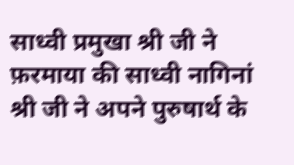साध्वी प्रमुखा श्री जी ने फ़रमाया की साध्वी नागिनां श्री जी ने अपने पुरुषार्थ के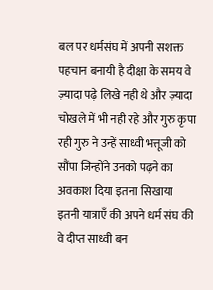बल पर धर्मसंघ में अपनी सशक्त पहचान बनायी है दीक्षा के समय वे ज़्यादा पढ़े लिखे नही थे और ज़्यादा चोखले में भी नही रहे और गुरु कृपा रही गुरु ने उन्हें साध्वी भत्तूजी को सौंपा जिन्होंने उनको पढ़ने का अवकाश दिया इतना सिखाया इतनी यात्राएँ की अपने धर्म संघ की वे दीप्त साध्वी बन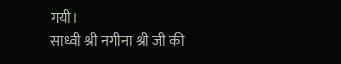गयी।
साध्वी श्री नगीना श्री जी की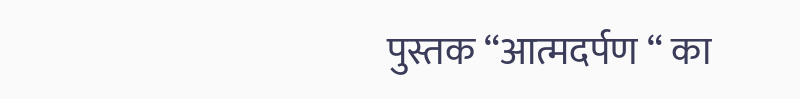पुस्तक “आत्मदर्पण “ का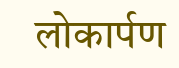लोकार्पण